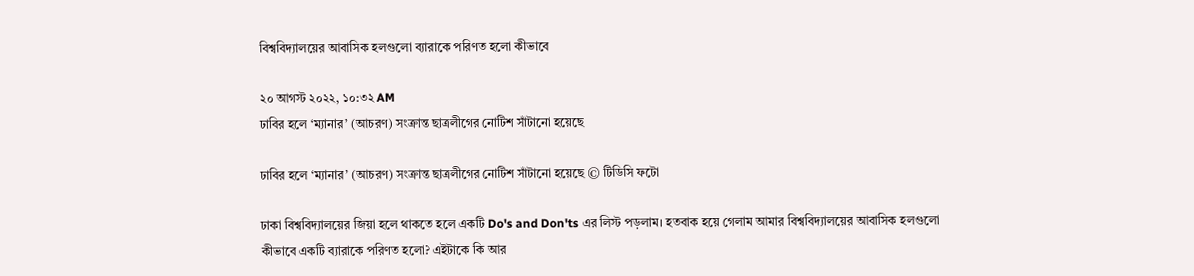বিশ্ববিদ্যালয়ের আবাসিক হলগুলো ব্যারাকে পরিণত হলো কীভাবে

২০ আগস্ট ২০২২, ১০:৩২ AM
ঢাবির হলে ‘ম্যানার’ (আচরণ) সংক্রান্ত ছাত্রলীগের নোটিশ সাঁটানো হয়েছে

ঢাবির হলে ‘ম্যানার’ (আচরণ) সংক্রান্ত ছাত্রলীগের নোটিশ সাঁটানো হয়েছে © টিডিসি ফটো

ঢাকা বিশ্ববিদ্যালয়ের জিয়া হলে থাকতে হলে একটি Do's and Don'ts এর লিস্ট পড়লাম। হতবাক হয়ে গেলাম আমার বিশ্ববিদ্যালয়ের আবাসিক হলগুলো কীভাবে একটি ব্যারাকে পরিণত হলো? এইটাকে কি আর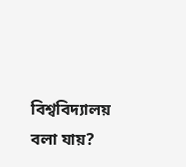বিশ্ববিদ্যালয় বলা যায়?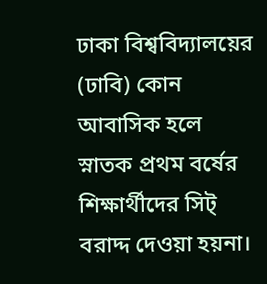ঢাকা বিশ্ববিদ্যালয়ের (ঢাবি) কোন আবাসিক হলে স্নাতক প্রথম বর্ষের শিক্ষার্থীদের সিট্ বরাদ্দ দেওয়া হয়না।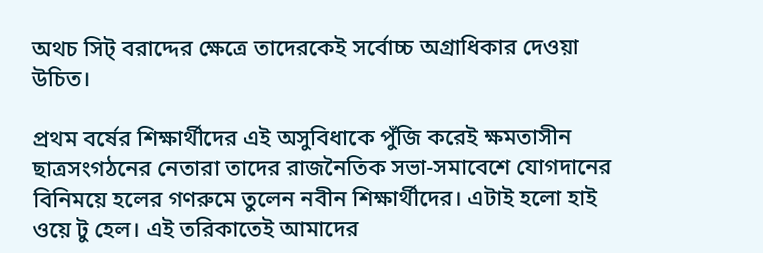অথচ সিট্ বরাদ্দের ক্ষেত্রে তাদেরকেই সর্বোচ্চ অগ্রাধিকার দেওয়া উচিত।

প্রথম বর্ষের শিক্ষার্থীদের এই অসুবিধাকে পুঁজি করেই ক্ষমতাসীন ছাত্রসংগঠনের নেতারা তাদের রাজনৈতিক সভা-সমাবেশে যোগদানের বিনিময়ে হলের গণরুমে তুলেন নবীন শিক্ষার্থীদের। এটাই হলো হাই ওয়ে টু হেল। এই তরিকাতেই আমাদের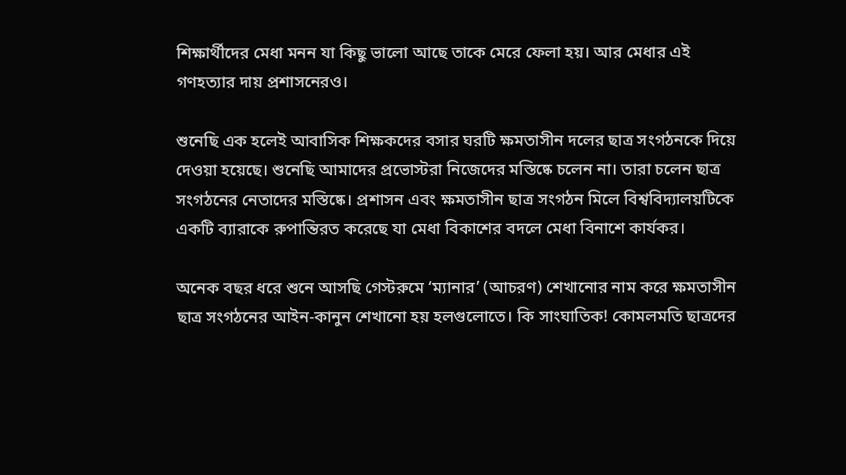শিক্ষার্থীদের মেধা মনন যা কিছু ভালো আছে তাকে মেরে ফেলা হয়। আর মেধার এই গণহত্যার দায় প্রশাসনেরও।

শুনেছি এক হলেই আবাসিক শিক্ষকদের বসার ঘরটি ক্ষমতাসীন দলের ছাত্র সংগঠনকে দিয়ে দেওয়া হয়েছে। শুনেছি আমাদের প্রভোস্টরা নিজেদের মস্তিষ্কে চলেন না। তারা চলেন ছাত্র সংগঠনের নেতাদের মস্তিষ্কে। প্রশাসন এবং ক্ষমতাসীন ছাত্র সংগঠন মিলে বিশ্ববিদ্যালয়টিকে একটি ব্যারাকে রুপান্তিরত করেছে যা মেধা বিকাশের বদলে মেধা বিনাশে কার্যকর।

অনেক বছর ধরে শুনে আসছি গেস্টরুমে ‘ম্যানার’ (আচরণ) শেখানোর নাম করে ক্ষমতাসীন ছাত্র সংগঠনের আইন-কানুন শেখানো হয় হলগুলোতে। কি সাংঘাতিক! কোমলমতি ছাত্রদের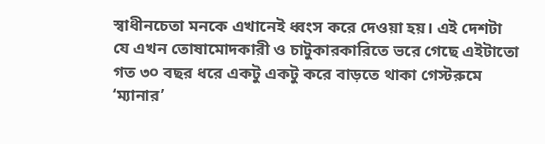স্বাধীনচেতা মনকে এখানেই ধ্বংস করে দেওয়া হয়। এই দেশটা যে এখন তোষামোদকারী ও চাটুকারকারিতে ভরে গেছে এইটাতো গত ৩০ বছর ধরে একটু একটু করে বাড়তে থাকা গেস্টরুমে ‘ম্যানার’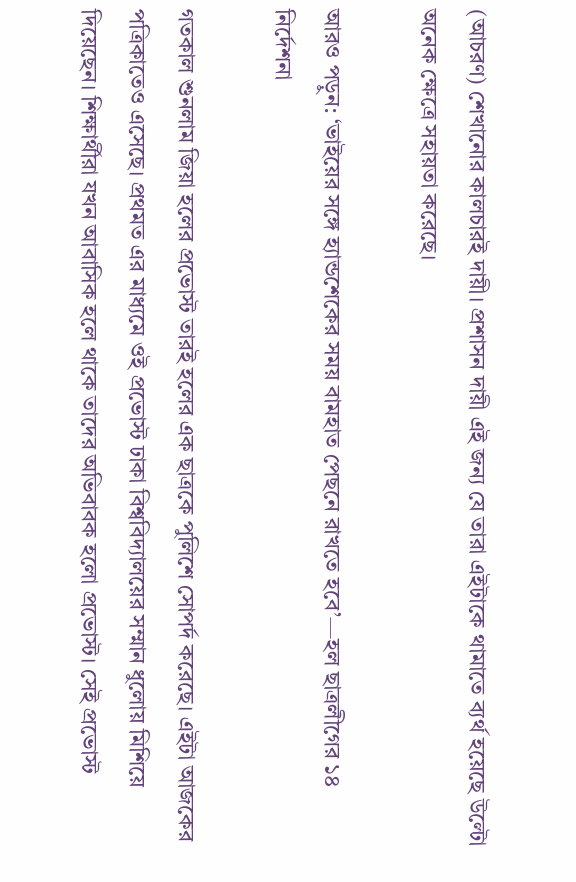(আচরণ) শেখানোর কালচারই দায়ী। প্রশাসন দায়ী এই জন্য যে তারা এইটাকে থামাতে ব্যর্থ হয়েছে উল্টো অনেক ক্ষেত্রে সহায়তা করেছে।

আরও পড়ুন: ‘ভাইয়ের সঙ্গে হ্যান্ডশেকের সময় বামহাত পেছনে রাখতে হবে’—হল ছাত্রলীগের ১৪ নির্দেশনা

গতকাল শুনলাম জিয়া হলের প্রভোস্ট তারই হলের এক ছাত্রকে পুলিশে সোপর্দ করেছে। এইটা আজকের পত্রিকাতেও এসেছে। প্রথমত এর মাধ্যমে ওই প্রভোস্ট ঢাকা বিশ্ববিদ্যালয়ের সম্মান ধুলোয় মিশিয়ে দিয়েছেন। শিক্ষার্থীরা যখন আবাসিক হলে থাকে তাদের অভিবাবক হলো প্রভোস্ট। সেই প্রভোস্ট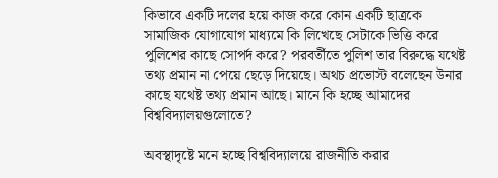কিভাবে একটি দলের হয়ে কাজ করে কোন একটি ছাত্রকে সামাজিক যোগাযোগ মাধ্যমে কি লিখেছে সেটাকে ভিত্তি করে পুলিশের কাছে সোপর্দ করে? পরবর্তীতে পুলিশ তার বিরুদ্ধে যথেষ্ট তথ্য প্রমান না পেয়ে ছেড়ে দিয়েছে। অথচ প্রভোস্ট বলেছেন উনার কাছে যথেষ্ট তথ্য প্রমান আছে। মানে কি হচ্ছে আমাদের বিশ্ববিদ্যালয়গুলোতে?

অবস্থাদৃষ্টে মনে হচ্ছে বিশ্ববিদ্যালয়ে রাজনীতি করার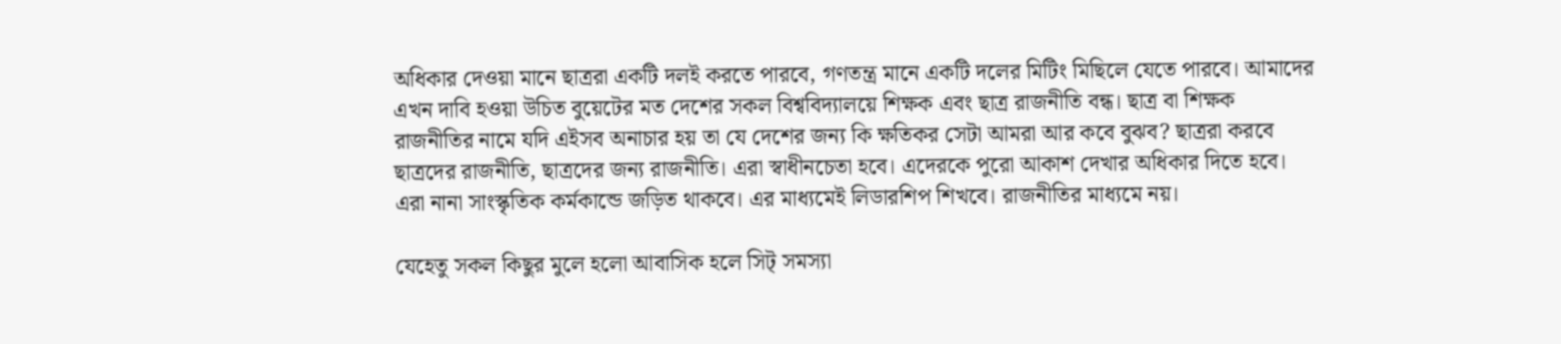অধিকার দেওয়া মানে ছাত্ররা একটি দলই করতে পারবে, গণতন্ত্র মানে একটি দলের মিটিং মিছিলে যেতে পারবে। আমাদের এখন দাবি হওয়া উচিত বুয়েটের মত দেশের সকল বিশ্ববিদ্যালয়ে শিক্ষক এবং ছাত্র রাজনীতি বন্ধ। ছাত্র বা শিক্ষক রাজনীতির নামে যদি এইসব অনাচার হয় তা যে দেশের জন্য কি ক্ষতিকর সেটা আমরা আর কবে বুঝব? ছাত্ররা করবে ছাত্রদের রাজনীতি, ছাত্রদের জন্য রাজনীতি। এরা স্বাধীনচেতা হবে। এদেরকে পুরো আকাশ দেখার অধিকার দিতে হবে। এরা নানা সাংস্কৃতিক কর্মকান্ডে জড়িত থাকবে। এর মাধ্যমেই লিডারশিপ শিখবে। রাজনীতির মাধ্যমে নয়।

যেহেতু সকল কিছুর মুলে হলো আবাসিক হলে সিট্ সমস্যা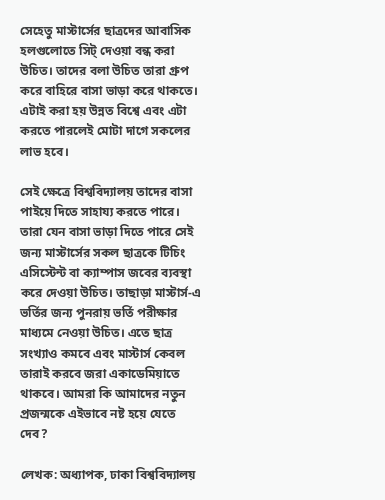সেহেতু মাস্টার্সের ছাত্রদের আবাসিক হলগুলোতে সিট্ দেওয়া বন্ধ করা উচিত। তাদের বলা উচিত তারা গ্রুপ করে বাহিরে বাসা ভাড়া করে থাকতে। এটাই করা হয় উন্নত বিশ্বে এবং এটা করতে পারলেই মোটা দাগে সকলের লাভ হবে।

সেই ক্ষেত্রে বিশ্ববিদ্যালয় তাদের বাসা পাইয়ে দিতে সাহায্য করতে পারে। তারা যেন বাসা ভাড়া দিতে পারে সেই জন্য মাস্টার্সের সকল ছাত্রকে টিচিং এসিস্টেন্ট বা ক্যাম্পাস জবের ব্যবস্থা করে দেওয়া উচিত। তাছাড়া মাস্টার্স-এ ভর্তির জন্য পুনরায় ভর্তি পরীক্ষার মাধ্যমে নেওয়া উচিত। এতে ছাত্র সংখ্যাও কমবে এবং মাস্টার্স কেবল তারাই করবে জরা একাডেমিয়াতে থাকবে। আমরা কি আমাদের নতুন প্রজন্মকে এইভাবে নষ্ট হয়ে যেতে দেব?

লেখক: অধ্যাপক, ঢাকা বিশ্ববিদ্যালয়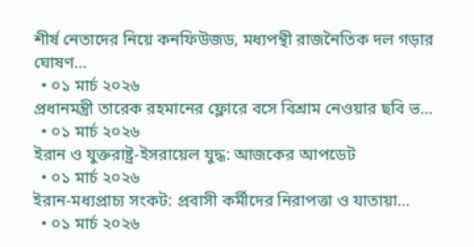শীর্ষ নেতাদের নিয়ে কনফিউজড, মধ্যপন্থী রাজনৈতিক দল গড়ার ঘোষণ…
  • ০১ মার্চ ২০২৬
প্রধানমন্ত্রী তারেক রহমানের ফ্লোরে বসে বিশ্রাম নেওয়ার ছবি ভ…
  • ০১ মার্চ ২০২৬
ইরান ও যুক্তরাষ্ট্র-ইসরায়েল যুদ্ধ: আজকের আপডেট
  • ০১ মার্চ ২০২৬
ইরান-মধ্যপ্রাচ্য সংকট: প্রবাসী কর্মীদের নিরাপত্তা ও যাতায়া…
  • ০১ মার্চ ২০২৬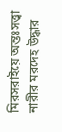মিরসরাইয়ে অন্তঃসত্ত্বা নারীর মরদেহ উদ্ধার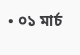• ০১ মার্চ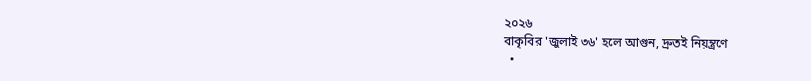২০২৬
বাকৃবির 'জুলাই ৩৬' হলে আগুন, দ্রুতই নিয়ন্ত্রণে
  •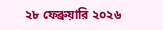২৮ ফেব্রুয়ারি ২০২৬